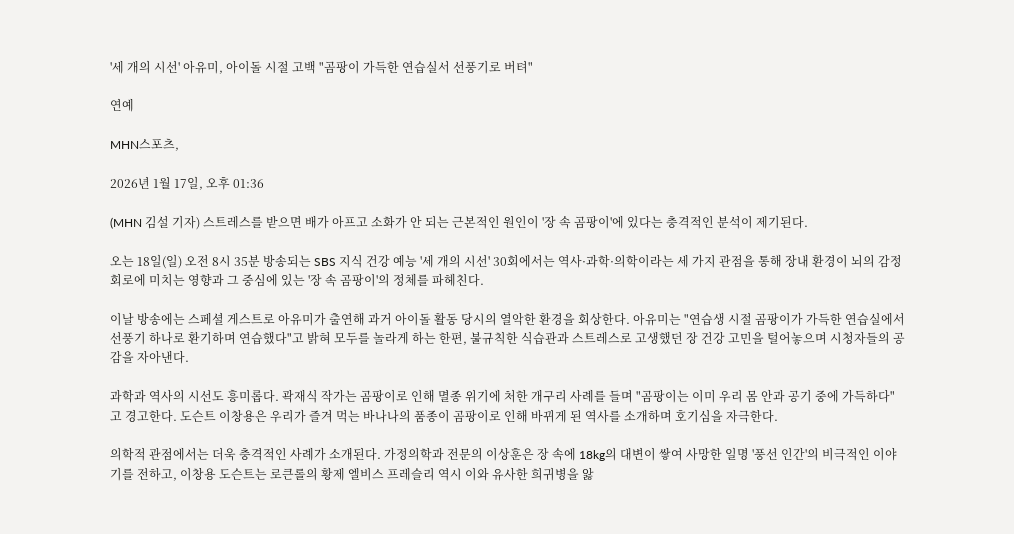'세 개의 시선' 아유미, 아이돌 시절 고백 "곰팡이 가득한 연습실서 선풍기로 버텨"

연예

MHN스포츠,

2026년 1월 17일, 오후 01:36

(MHN 김설 기자) 스트레스를 받으면 배가 아프고 소화가 안 되는 근본적인 원인이 '장 속 곰팡이'에 있다는 충격적인 분석이 제기된다.

오는 18일(일) 오전 8시 35분 방송되는 SBS 지식 건강 예능 '세 개의 시선' 30회에서는 역사·과학·의학이라는 세 가지 관점을 통해 장내 환경이 뇌의 감정 회로에 미치는 영향과 그 중심에 있는 '장 속 곰팡이'의 정체를 파헤친다.

이날 방송에는 스페셜 게스트로 아유미가 출연해 과거 아이돌 활동 당시의 열악한 환경을 회상한다. 아유미는 "연습생 시절 곰팡이가 가득한 연습실에서 선풍기 하나로 환기하며 연습했다"고 밝혀 모두를 놀라게 하는 한편, 불규칙한 식습관과 스트레스로 고생했던 장 건강 고민을 털어놓으며 시청자들의 공감을 자아낸다.

과학과 역사의 시선도 흥미롭다. 곽재식 작가는 곰팡이로 인해 멸종 위기에 처한 개구리 사례를 들며 "곰팡이는 이미 우리 몸 안과 공기 중에 가득하다"고 경고한다. 도슨트 이창용은 우리가 즐겨 먹는 바나나의 품종이 곰팡이로 인해 바뀌게 된 역사를 소개하며 호기심을 자극한다.

의학적 관점에서는 더욱 충격적인 사례가 소개된다. 가정의학과 전문의 이상훈은 장 속에 18kg의 대변이 쌓여 사망한 일명 '풍선 인간'의 비극적인 이야기를 전하고, 이창용 도슨트는 로큰롤의 황제 엘비스 프레슬리 역시 이와 유사한 희귀병을 앓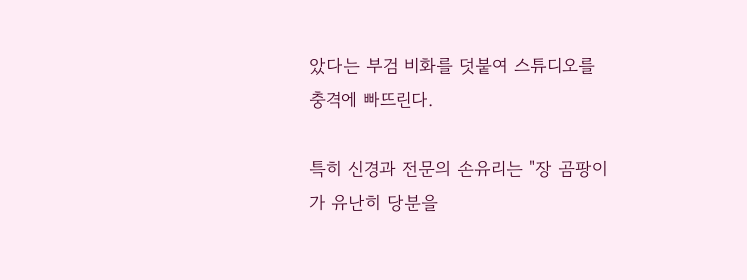았다는 부검 비화를 덧붙여 스튜디오를 충격에 빠뜨린다.

특히 신경과 전문의 손유리는 "장 곰팡이가 유난히 당분을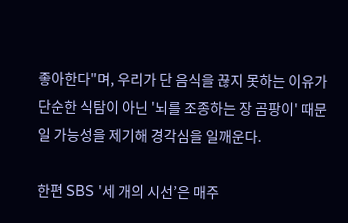좋아한다"며, 우리가 단 음식을 끊지 못하는 이유가 단순한 식탐이 아닌 '뇌를 조종하는 장 곰팡이' 때문일 가능성을 제기해 경각심을 일깨운다.

한편 SBS '세 개의 시선’은 매주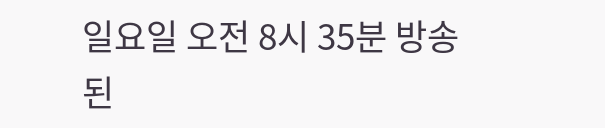일요일 오전 8시 35분 방송된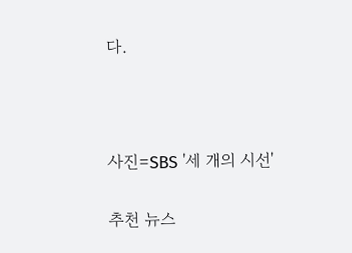다.



사진=SBS '세 개의 시선'

추천 뉴스